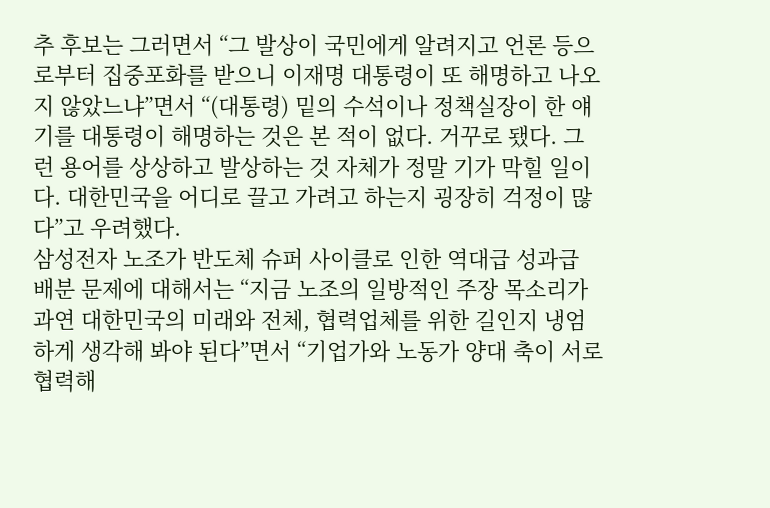추 후보는 그러면서 “그 발상이 국민에게 알려지고 언론 등으로부터 집중포화를 받으니 이재명 대통령이 또 해명하고 나오지 않았느냐”면서 “(대통령) 밑의 수석이나 정책실장이 한 얘기를 대통령이 해명하는 것은 본 적이 없다. 거꾸로 됐다. 그런 용어를 상상하고 발상하는 것 자체가 정말 기가 막힐 일이다. 대한민국을 어디로 끌고 가려고 하는지 굉장히 걱정이 많다”고 우려했다.
삼성전자 노조가 반도체 슈퍼 사이클로 인한 역대급 성과급 배분 문제에 대해서는 “지금 노조의 일방적인 주장 목소리가 과연 대한민국의 미래와 전체, 협력업체를 위한 길인지 냉엄하게 생각해 봐야 된다”면서 “기업가와 노동가 양대 축이 서로 협력해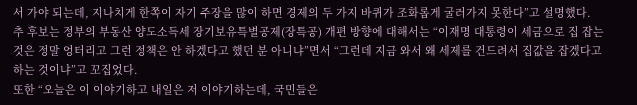서 가야 되는데, 지나치게 한쪽이 자기 주장을 많이 하면 경제의 두 가지 바퀴가 조화롭게 굴러가지 못한다”고 설명했다.
추 후보는 정부의 부동산 양도소득세 장기보유특별공제(장특공) 개편 방향에 대해서는 “이재명 대통령이 세금으로 집 잡는 것은 정말 엉터리고 그런 정책은 안 하겠다고 했던 분 아니냐”면서 “그런데 지금 와서 왜 세제를 건드려서 집값을 잡겠다고 하는 것이냐”고 꼬집었다.
또한 “오늘은 이 이야기하고 내일은 저 이야기하는데, 국민들은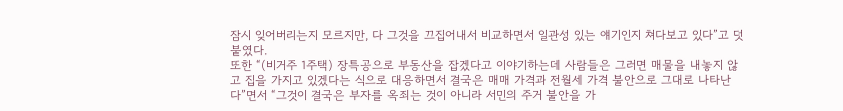잠시 잊어버리는지 모르지만, 다 그것을 끄집어내서 비교하면서 일관성 있는 얘기인지 쳐다보고 있다”고 덧붙였다.
또한 “(비거주 1주택) 장특공으로 부동산을 잡겠다고 이야기하는데 사람들은 그러면 매물을 내놓지 않고 집을 가지고 있겠다는 식으로 대응하면서 결국은 매매 가격과 전월세 가격 불안으로 그대로 나타난다”면서 “그것이 결국은 부자를 옥죄는 것이 아니라 서민의 주거 불안을 가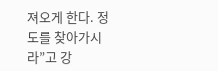져오게 한다. 정도를 찾아가시라”고 강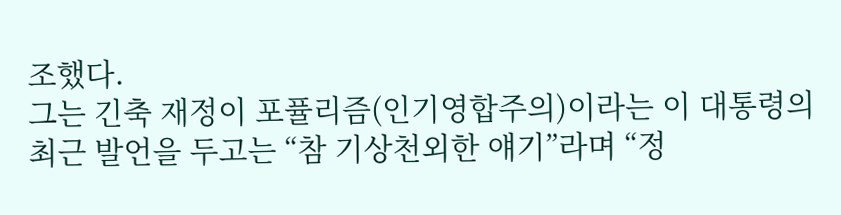조했다.
그는 긴축 재정이 포퓰리즘(인기영합주의)이라는 이 대통령의 최근 발언을 두고는 “참 기상천외한 얘기”라며 “정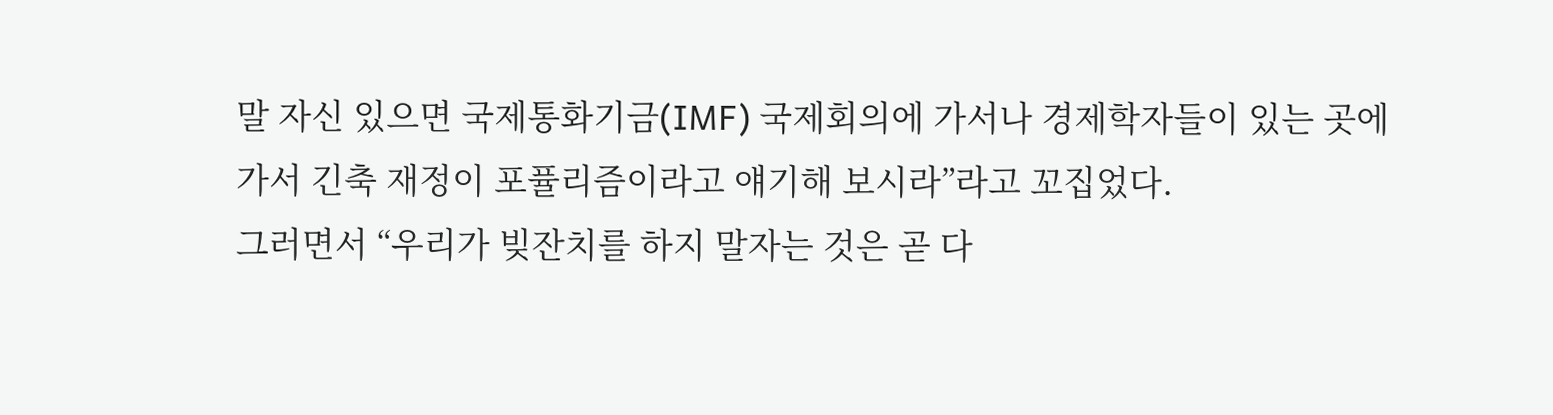말 자신 있으면 국제통화기금(IMF) 국제회의에 가서나 경제학자들이 있는 곳에 가서 긴축 재정이 포퓰리즘이라고 얘기해 보시라”라고 꼬집었다.
그러면서 “우리가 빚잔치를 하지 말자는 것은 곧 다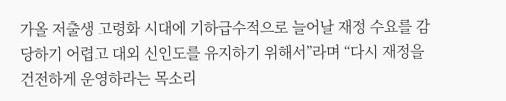가올 저출생 고령화 시대에 기하급수적으로 늘어날 재정 수요를 감당하기 어렵고 대외 신인도를 유지하기 위해서”라며 “다시 재정을 건전하게 운영하라는 목소리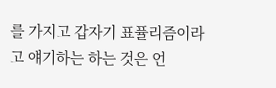를 가지고 갑자기 표퓰리즘이라고 얘기하는 하는 것은 언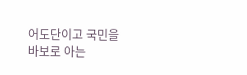어도단이고 국민을 바보로 아는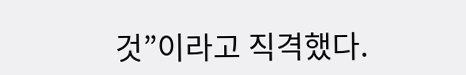것”이라고 직격했다.